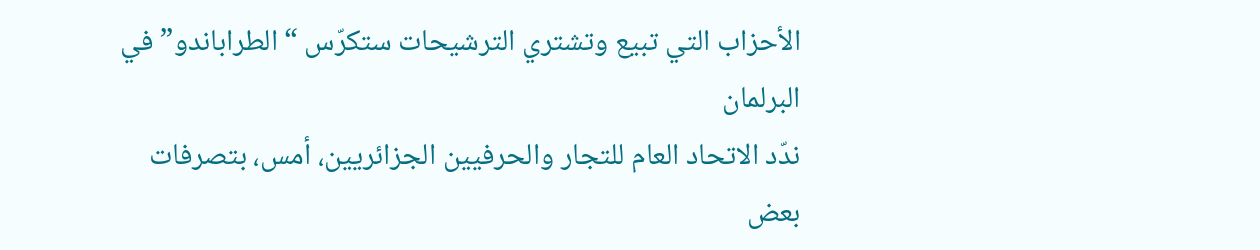الأحزاب التي تبيع وتشتري الترشيحات ستكرّس “الطراباندو” في البرلمان
ندّد الاتحاد العام للتجار والحرفيين الجزائريين، أمس، بتصرفات بعض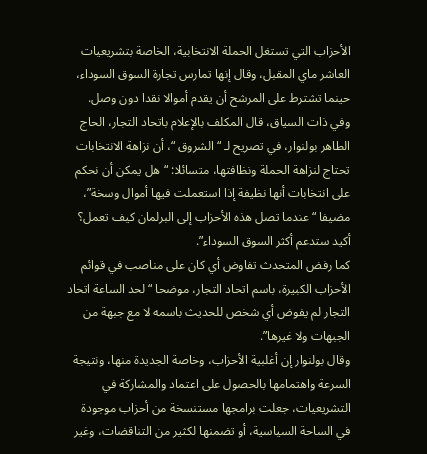الأحزاب التي تستغل الحملة الانتخابية، الخاصة بتشريعيات العاشر ماي المقبل، وقال إنها تمارس تجارة السوق السوداء، حينما تشترط على المرشح أن يقدم أموالا نقدا دون وصل.
وفي ذات السياق، قال المكلف بالإعلام باتحاد التجار، الحاج الطاهر بولنوار، في تصريح لـ “الشروق “، أن نزاهة الانتخابات تحتاج لنزاهة الحملة ونظافتها، متسائلا: “هل يمكن أن نحكم على انتخابات أنها نظيفة إذا استعملت فيها أموال وسخة”، مضيفا “عندما تصل هذه الأحزاب إلى البرلمان كيف تعمل؟ أكيد ستدعم أكثر السوق السوداء”.
كما رفض المتحدث تفاوض أي كان على مناصب في قوائم الأحزاب الكبيرة، باسم اتحاد التجار، موضحا “لحد الساعة اتحاد التجار لم يفوض أي شخص للحديث باسمه لا مع جبهة من الجبهات ولا غيرها”.
وقال بولنوار إن أغلبية الأحزاب، وخاصة الجديدة منها، ونتيجة السرعة واهتمامها بالحصول على اعتماد والمشاركة في التشريعيات، جعلت برامجها مستنسخة من أحزاب موجودة في الساحة السياسية، أو تضمنها لكثير من التناقضات، وغير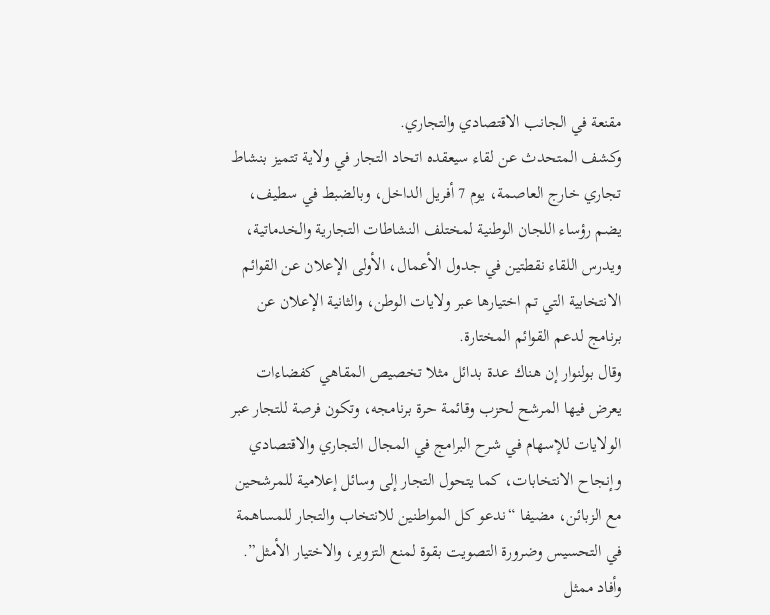مقنعة في الجانب الاقتصادي والتجاري.
وكشف المتحدث عن لقاء سيعقده اتحاد التجار في ولاية تتميز بنشاط تجاري خارج العاصمة، يوم 7 أفريل الداخل، وبالضبط في سطيف، يضم رؤساء اللجان الوطنية لمختلف النشاطات التجارية والخدماتية، ويدرس اللقاء نقطتين في جدول الأعمال، الأولى الإعلان عن القوائم الانتخابية التي تم اختيارها عبر ولايات الوطن، والثانية الإعلان عن برنامج لدعم القوائم المختارة.
وقال بولنوار إن هناك عدة بدائل مثلا تخصيص المقاهي كفضاءات يعرض فيها المرشح لحزب وقائمة حرة برنامجه، وتكون فرصة للتجار عبر الولايات للإسهام في شرح البرامج في المجال التجاري والاقتصادي وإنجاح الانتخابات، كما يتحول التجار إلى وسائل إعلامية للمرشحين مع الزبائن، مضيفا “ندعو كل المواطنين للانتخاب والتجار للمساهمة في التحسيس وضرورة التصويت بقوة لمنع التزوير، والاختيار الأمثل”.
وأفاد ممثل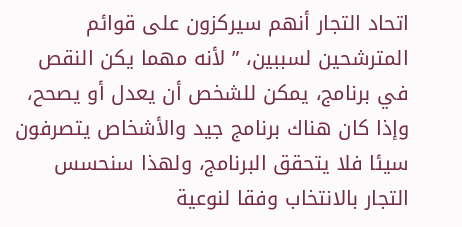اتحاد التجار أنهم سيركزون على قوائم المترشحين لسببين، ” لأنه مهما يكن النقص في برنامج، يمكن للشخص أن يعدل أو يصحح، وإذا كان هناك برنامج جيد والأشخاص يتصرفون سيئا فلا يتحقق البرنامج، ولهذا سنحسس التجار بالانتخاب وفقا لنوعية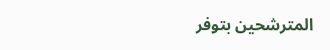المترشحين بتوفر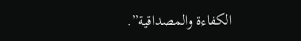الكفاءة والمصداقية”.